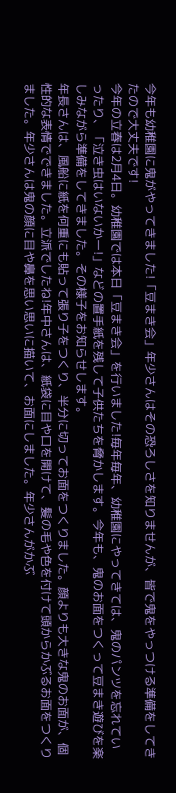今年も幼稚園に鬼がやってきました!「豆まき会」年少さんはその恐ろしさを知りませんが、皆で鬼をやっつける準備をしてきたので大丈夫です!
今年の立春は2月4日。幼稚園では本日「豆まき会」を行いました!毎年毎年、幼稚園にやってきては、鬼のパンツを忘れていったり、「泣き虫はいないかー!」などの置手紙を残して子供たちを脅かします。今年も、鬼のお面をつくって豆まき遊びを楽しみながら準備をしてきました。その様子をお知らせします。
年長さんは、風船に紙を何重にも貼って張り子をつくり、半分に切ってお面をつくりました。顔よりも大きな鬼のお面が、個性的な表情でできました。立派でしたね!年中さんは、紙袋に目や口を開けて、髪の毛や色を付けて頭からかぶるお面をつくりました。年少さんは鬼の顔に目や鼻を思い思いに描いて、お面にしました。年少さんがかぶ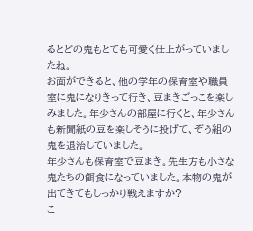るとどの鬼もとても可愛く仕上がっていましたね。
お面ができると、他の学年の保育室や職員室に鬼になりきって行き、豆まきごっこを楽しみました。年少さんの部屋に行くと、年少さんも新聞紙の豆を楽しそうに投げて、ぞう組の鬼を退治していました。
年少さんも保育室で豆まき。先生方も小さな鬼たちの餌食になっていました。本物の鬼が出てきてもしっかり戦えますか?
こ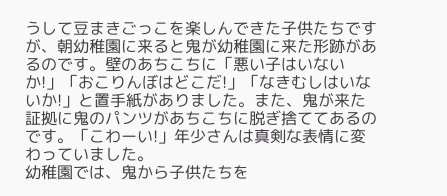うして豆まきごっこを楽しんできた子供たちですが、朝幼稚園に来ると鬼が幼稚園に来た形跡があるのです。壁のあちこちに「悪い子はいないか!」「おこりんぼはどこだ!」「なきむしはいないか!」と置手紙がありました。また、鬼が来た証拠に鬼のパンツがあちこちに脱ぎ捨ててあるのです。「こわーい!」年少さんは真剣な表情に変わっていました。
幼稚園では、鬼から子供たちを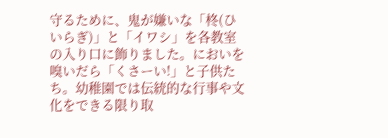守るために、鬼が嫌いな「柊(ひいらぎ)」と「イワシ」を各教室の入り口に飾りました。においを嗅いだら「くさーい!」と子供たち。幼稚園では伝統的な行事や文化をできる限り取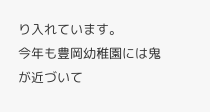り入れています。
今年も豊岡幼稚園には鬼が近づいて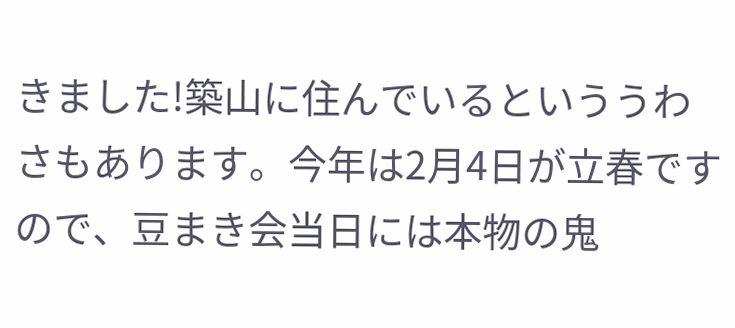きました!築山に住んでいるといううわさもあります。今年は2月4日が立春ですので、豆まき会当日には本物の鬼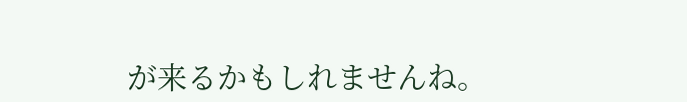が来るかもしれませんね。